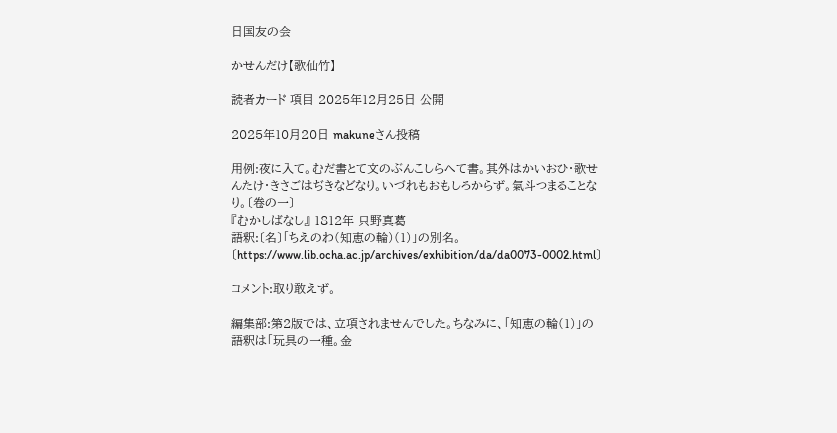日国友の会

かせんだけ【歌仙竹】

読者カード 項目 2025年12月25日 公開

2025年10月20日 makuneさん投稿

用例:夜に入て。むだ書とて文のぶんこしらへて書。其外はかいおひ・歌せんたけ・きさごはぢきなどなり。いづれもおもしろからず。氣斗つまることなり。〔卷の一〕
『むかしばなし』 1812年 只野真葛
語釈:〔名〕「ちえのわ(知恵の輪)(1)」の別名。〔https://www.lib.ocha.ac.jp/archives/exhibition/da/da0073-0002.html〕

コメント:取り敢えず。

編集部:第2版では、立項されませんでした。ちなみに、「知恵の輪(1)」の語釈は「玩具の一種。金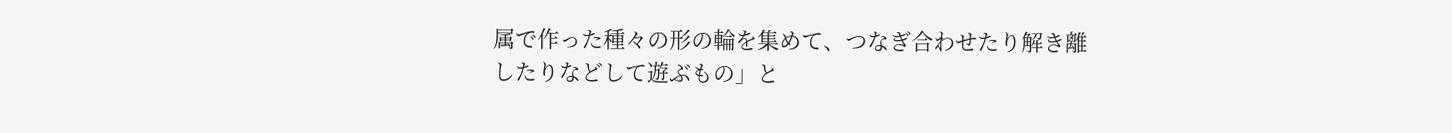属で作った種々の形の輪を集めて、つなぎ合わせたり解き離したりなどして遊ぶもの」と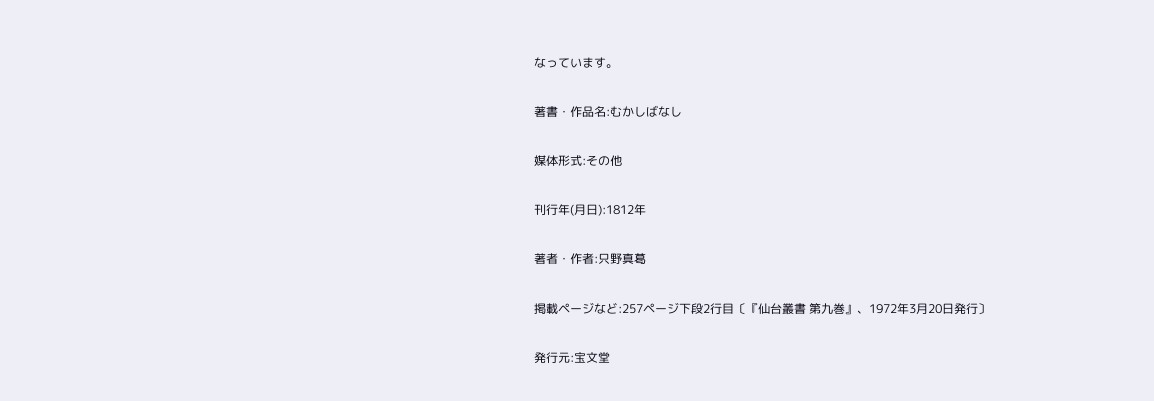なっています。

著書・作品名:むかしばなし

媒体形式:その他

刊行年(月日):1812年

著者・作者:只野真葛

掲載ページなど:257ページ下段2行目〔『仙台叢書 第九巻』、1972年3月20日発行〕

発行元:宝文堂